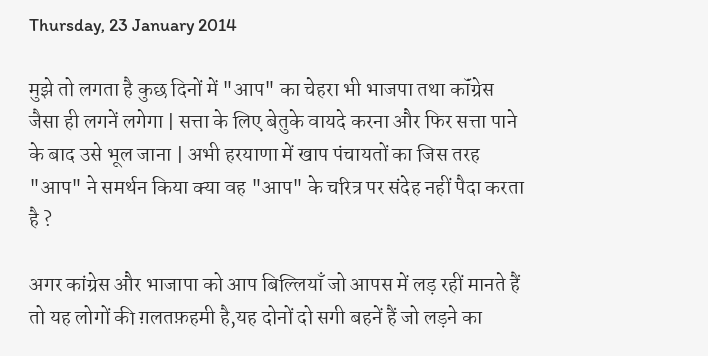Thursday, 23 January 2014

मुझे तो लगता है कुछ दिनों में "आप" का चेहरा भी भाजपा तथा कॉंग्रेस जैसा ही लगनें लगेगा | सत्ता के लिए बेतुके वायदे करना और फिर सत्ता पाने के बाद उसे भूल जाना | अभी हरयाणा में खाप पंचायतों का जिस तरह "आप" ने समर्थन किया क्या वह "आप" के चरित्र पर संदेह नहीं पैदा करता है ?

अगर कांग्रेस और भाजापा को आप बिल्लियाँ जो आपस में लड़ रहीं मानते हैं तो यह लोगों की ग़लतफ़हमी है,यह दोनों दो सगी बहनें हैं जो लड़ने का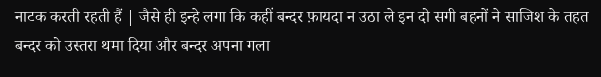नाटक करती रहती हैं | जैसे ही इन्हे लगा कि कहीं बन्दर फ़ायदा न उठा ले इन दो सगी बहनों ने साजिश के तहत बन्दर को उस्तरा थमा दिया और बन्दर अपना गला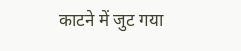काटने में जुट गया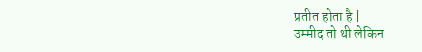प्रतीत होता है |
उम्मीद तो थी लेकिन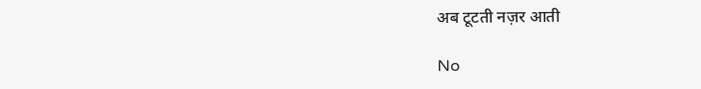अब टूटती नज़र आती

No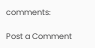comments:

Post a Comment